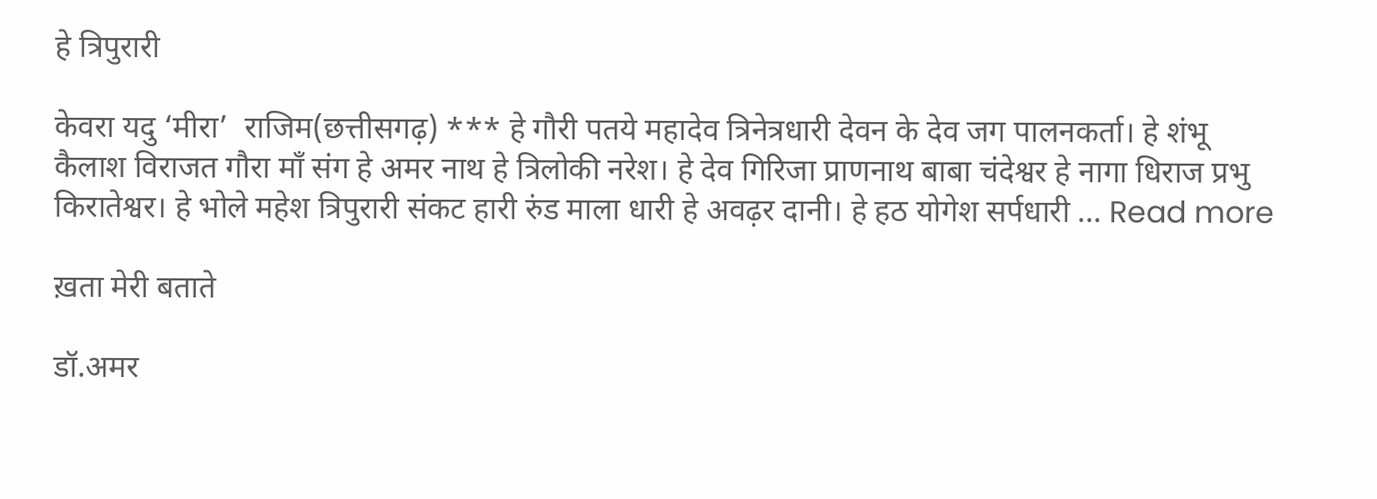हे त्रिपुरारी

केवरा यदु ‘मीरा’  राजिम(छत्तीसगढ़) *** हे गौरी पतये महादेव त्रिनेत्रधारी देवन के देव जग पालनकर्ता। हे शंभू कैलाश विराजत गौरा माँ संग हे अमर नाथ हे त्रिलोकी नरेश। हे देव गिरिजा प्राणनाथ बाबा चंदेश्वर हे नागा धिराज प्रभु किरातेश्वर। हे भोले महेश त्रिपुरारी संकट हारी रुंड माला धारी हे अवढ़र दानी। हे हठ योगेश सर्पधारी … Read more

ख़ता मेरी बताते

डॉ.अमर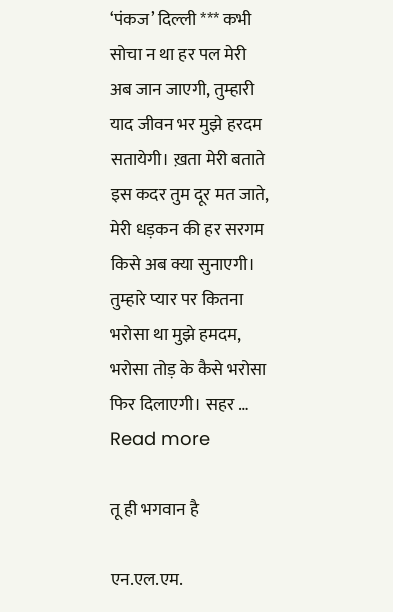‘पंकज’ दिल्ली *** कभी सोचा न था हर पल मेरी अब जान जाएगी, तुम्हारी याद जीवन भर मुझे हरदम सतायेगी। ख़ता मेरी बताते इस कदर तुम दूर मत जाते, मेरी धड़कन की हर सरगम किसे अब क्या सुनाएगी। तुम्हारे प्यार पर कितना भरोसा था मुझे हमदम, भरोसा तोड़ के कैसे भरोसा फिर दिलाएगी। सहर … Read more

तू ही भगवान है

एन.एल.एम.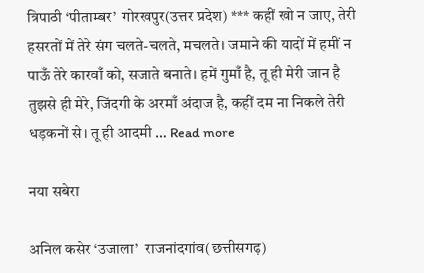त्रिपाठी ‘पीताम्बर’  गोरखपुर(उत्तर प्रदेश) *** कहीं खो न जाए, तेरी हसरतों में तेरे संग चलते-चलते, मचलते। जमाने की यादों में हमीं न पाऊँ तेरे कारवाँ को, सजाते बनाते। हमें गुमाँ है, तू ही मेरी जान है तुझसे ही मेरे, जिंदगी के अरमाँ अंदाज है, कहीं दम ना निकले तेरी धड़कनों से। तू ही आदमी … Read more

नया सबेरा

अनिल कसेर ‘उजाला’  राजनांदगांव(छत्तीसगढ़)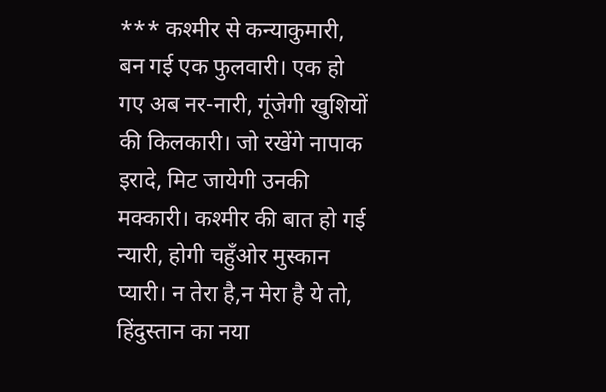*** कश्मीर से कन्याकुमारी, बन गई एक फुलवारी। एक हो गए अब नर-नारी, गूंजेगी खुशियों की किलकारी। जो रखेंगे नापाक इरादे, मिट जायेगी उनकी मक्कारी। कश्मीर की बात हो गई न्यारी, होगी चहुँओर मुस्कान प्यारी। न तेरा है,न मेरा है ये तो, हिंदुस्तान का नया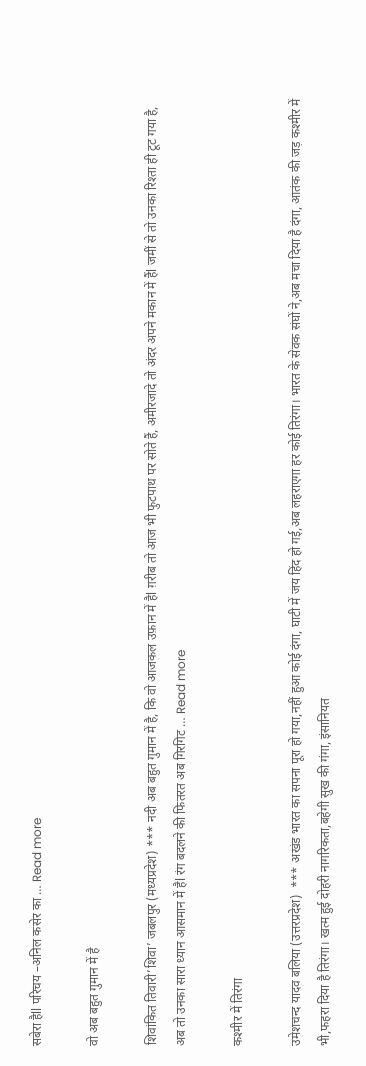सबेरा हैll परिचय –अनिल कसेर का … Read more

वो अब बहुत गुमान में है

शिवांकित तिवारी’शिवा’ जबलपुर (मध्यप्रदेश) *** नदी अब बहुत गुमान में है, कि वो आजकल उफ़ान में हैl ग़रीब तो आज भी फुटपाथ पर सोते हैं, अमीरजादे तो अंदर अपने मकान में हैंl जमीं से तो उनका रिश्ता ही टूट गया है, अब तो उनका सारा ध्यान आसमान में हैl रंग बदलने की फितरत अब गिरगिट … Read more

कश्मीर में तिरंगा

उमेशचन्द यादव बलिया (उत्तरप्रदेश)  *** अखंड भारत का सपना पूरा हो गया,नहीं हुआ कोई दंगा, घाटी में जय हिंद हो गई,अब लहराएगा हर कोई तिरंगा। भारत के सेवक संघों ने,अब मचा दिया है दंगा, आतंक की जड़ कश्मीर में भी,फहरा दिया है तिरंगा। खत्म हुई दोहरी नागरिकता,बहेगी सुख की गंगा, इंसानियत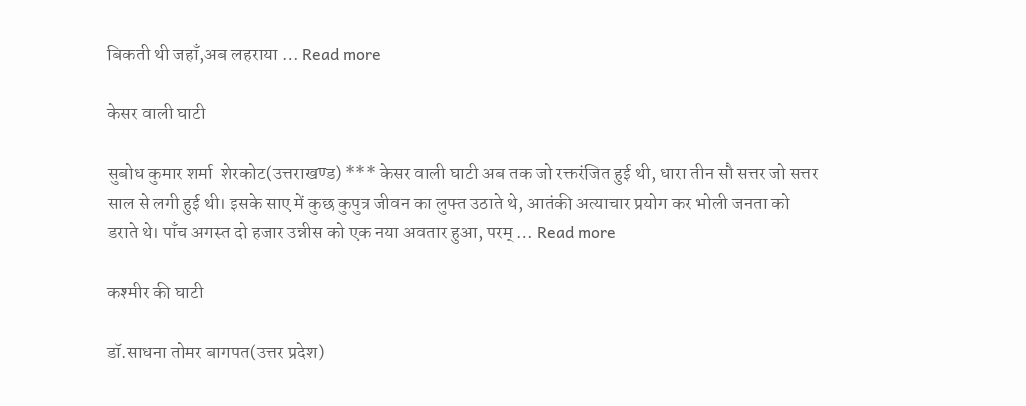बिकती थी जहाँ,अब लहराया … Read more

केसर वाली घाटी

सुबोध कुमार शर्मा  शेरकोट(उत्तराखण्ड) *** केसर वाली घाटी अब तक जो रक्तरंजित हुई थी, धारा तीन सौ सत्तर जो सत्तर साल से लगी हुई थी। इसके साए में कुछ कुपुत्र जीवन का लुफ्त उठाते थे, आतंकी अत्याचार प्रयोग कर भोली जनता को डराते थे। पाँच अगस्त दो हजार उन्नीस को एक नया अवतार हुआ, परम् … Read more

कश्मीर की घाटी

डॉ.साधना तोमर बागपत(उत्तर प्रदेश)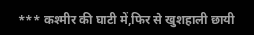*** कश्मीर की घाटी में,फिर से खुशहाली छायी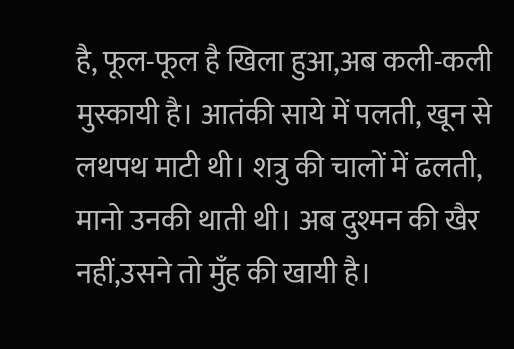है, फूल-फूल है खिला हुआ,अब कली-कली मुस्कायी है। आतंकी साये में पलती, खून से लथपथ माटी थी। शत्रु की चालों में ढलती, मानो उनकी थाती थी। अब दुश्मन की खैर नहीं,उसने तो मुँह की खायी है।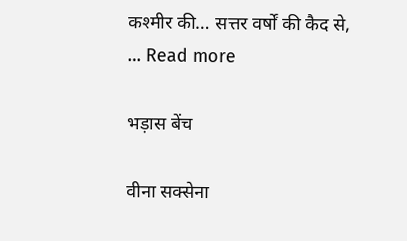कश्मीर की… सत्तर वर्षों की कैद से, … Read more

भड़ास बेंच

वीना सक्सेना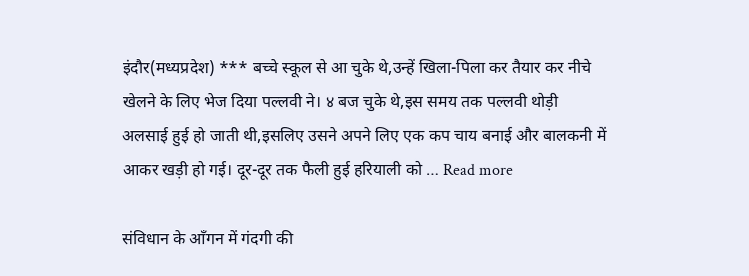इंदौर(मध्यप्रदेश) *** बच्चे स्कूल से आ चुके थे,उन्हें खिला-पिला कर तैयार कर नीचे खेलने के लिए भेज दिया पल्लवी ने। ४ बज चुके थे,इस समय तक पल्लवी थोड़ी अलसाई हुई हो जाती थी,इसलिए उसने अपने लिए एक कप चाय बनाई और बालकनी में आकर खड़ी हो गई। दूर-दूर तक फैली हुई हरियाली को … Read more

संविधान के आँगन में गंदगी की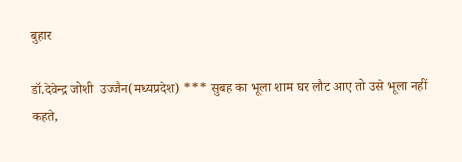बुहार

डॉ.देवेन्द्र जोशी  उज्जैन(मध्यप्रदेश) *** सुबह का भूला शाम घर लौट आए तो उसे भूला नहीं कहते,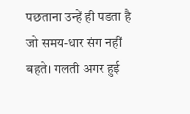पछताना उन्हें ही पडता है जो समय-धार संग नहीं बहते। गलती अगर हुई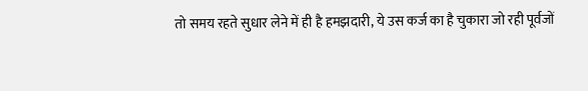तो समय रहते सुधार लेने में ही है हमझदारी, ये उस कर्ज का है चुकारा जो रही पूर्वजों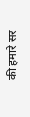की हमारे सर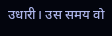उधारी। उस समय वो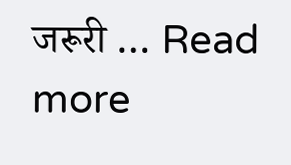जरूरी … Read more